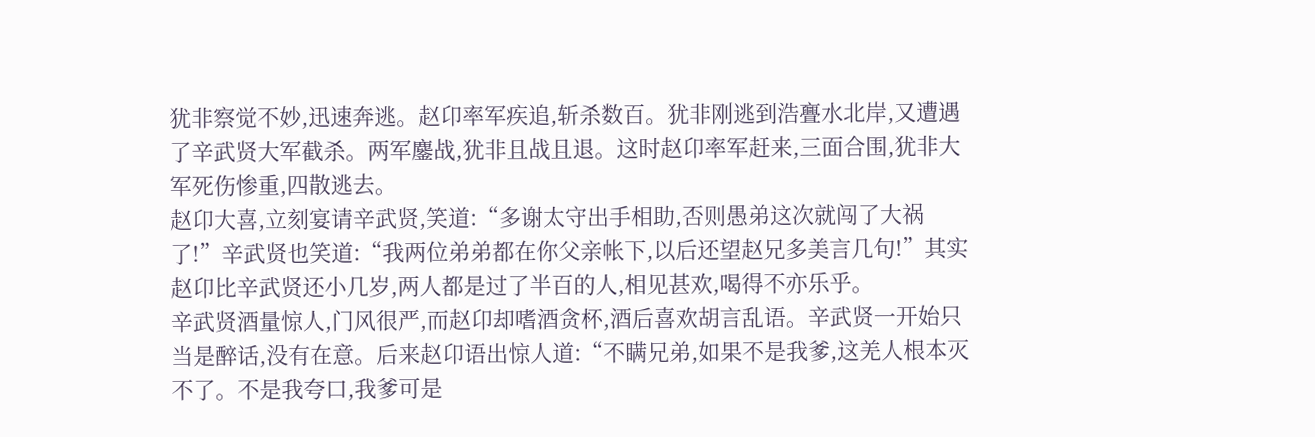犹非察觉不妙,迅速奔逃。赵卬率军疾追,斩杀数百。犹非刚逃到浩亹水北岸,又遭遇了辛武贤大军截杀。两军鏖战,犹非且战且退。这时赵卬率军赶来,三面合围,犹非大军死伤惨重,四散逃去。
赵卬大喜,立刻宴请辛武贤,笑道:“多谢太守出手相助,否则愚弟这次就闯了大祸了!”辛武贤也笑道:“我两位弟弟都在你父亲帐下,以后还望赵兄多美言几句!”其实赵卬比辛武贤还小几岁,两人都是过了半百的人,相见甚欢,喝得不亦乐乎。
辛武贤酒量惊人,门风很严,而赵卬却嗜酒贪杯,酒后喜欢胡言乱语。辛武贤一开始只当是醉话,没有在意。后来赵卬语出惊人道:“不瞒兄弟,如果不是我爹,这羌人根本灭不了。不是我夸口,我爹可是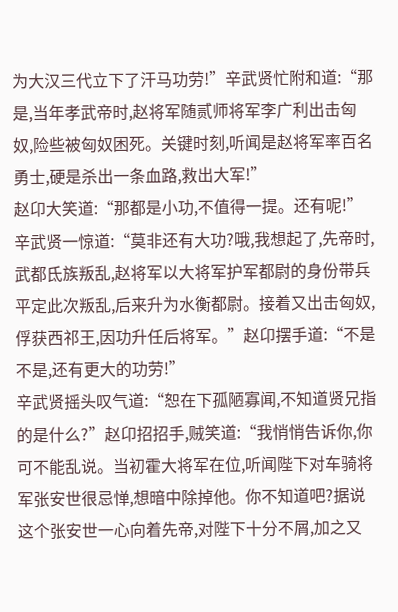为大汉三代立下了汗马功劳!”辛武贤忙附和道:“那是,当年孝武帝时,赵将军随贰师将军李广利出击匈奴,险些被匈奴困死。关键时刻,听闻是赵将军率百名勇士,硬是杀出一条血路,救出大军!”
赵卬大笑道:“那都是小功,不值得一提。还有呢!”辛武贤一惊道:“莫非还有大功?哦,我想起了,先帝时,武都氐族叛乱,赵将军以大将军护军都尉的身份带兵平定此次叛乱,后来升为水衡都尉。接着又出击匈奴,俘获西祁王,因功升任后将军。”赵卬摆手道:“不是不是,还有更大的功劳!”
辛武贤摇头叹气道:“恕在下孤陋寡闻,不知道贤兄指的是什么?”赵卬招招手,贼笑道:“我悄悄告诉你,你可不能乱说。当初霍大将军在位,听闻陛下对车骑将军张安世很忌惮,想暗中除掉他。你不知道吧?据说这个张安世一心向着先帝,对陛下十分不屑,加之又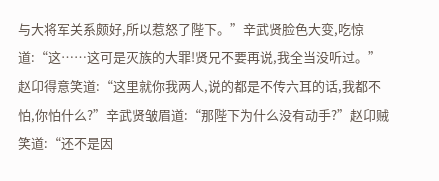与大将军关系颇好,所以惹怒了陛下。”辛武贤脸色大变,吃惊道:“这……这可是灭族的大罪!贤兄不要再说,我全当没听过。”
赵卬得意笑道:“这里就你我两人,说的都是不传六耳的话,我都不怕,你怕什么?”辛武贤皱眉道:“那陛下为什么没有动手?”赵卬贼笑道:“还不是因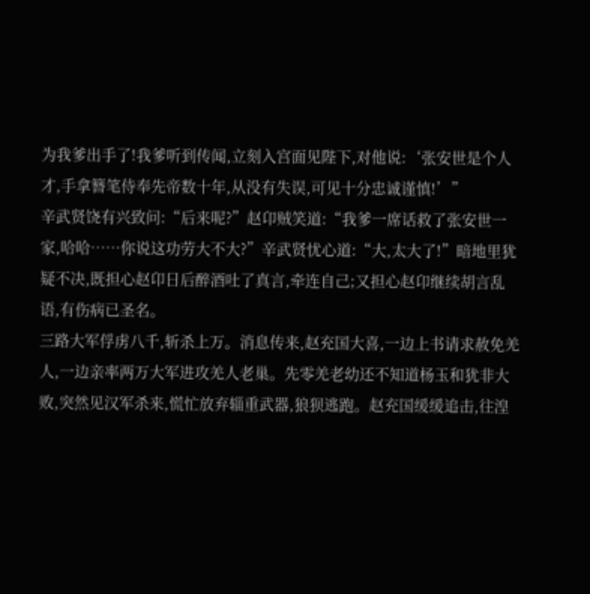为我爹出手了!我爹听到传闻,立刻入宫面见陛下,对他说:‘张安世是个人才,手拿簪笔侍奉先帝数十年,从没有失误,可见十分忠诚谨慎!’”
辛武贤饶有兴致问:“后来呢?”赵卬贼笑道:“我爹一席话救了张安世一家,哈哈……你说这功劳大不大?”辛武贤忧心道:“大,太大了!”暗地里犹疑不决,既担心赵卬日后醉酒吐了真言,牵连自己;又担心赵卬继续胡言乱语,有伤病已圣名。
三路大军俘虏八千,斩杀上万。消息传来,赵充国大喜,一边上书请求赦免羌人,一边亲率两万大军进攻羌人老巢。先零羌老幼还不知道杨玉和犹非大败,突然见汉军杀来,慌忙放弃辎重武器,狼狈逃跑。赵充国缓缓追击,往湟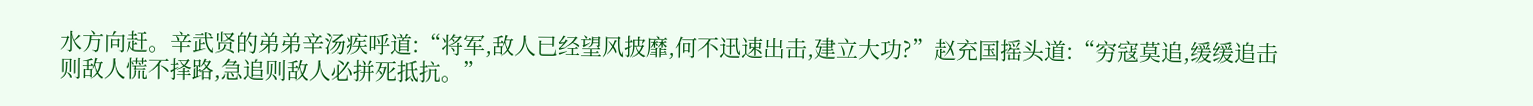水方向赶。辛武贤的弟弟辛汤疾呼道:“将军,敌人已经望风披靡,何不迅速出击,建立大功?”赵充国摇头道:“穷寇莫追,缓缓追击则敌人慌不择路,急追则敌人必拼死抵抗。”